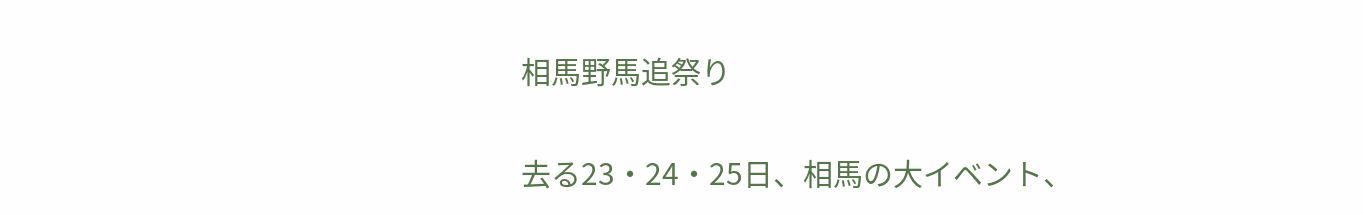相馬野馬追祭り

去る23・24・25日、相馬の大イベント、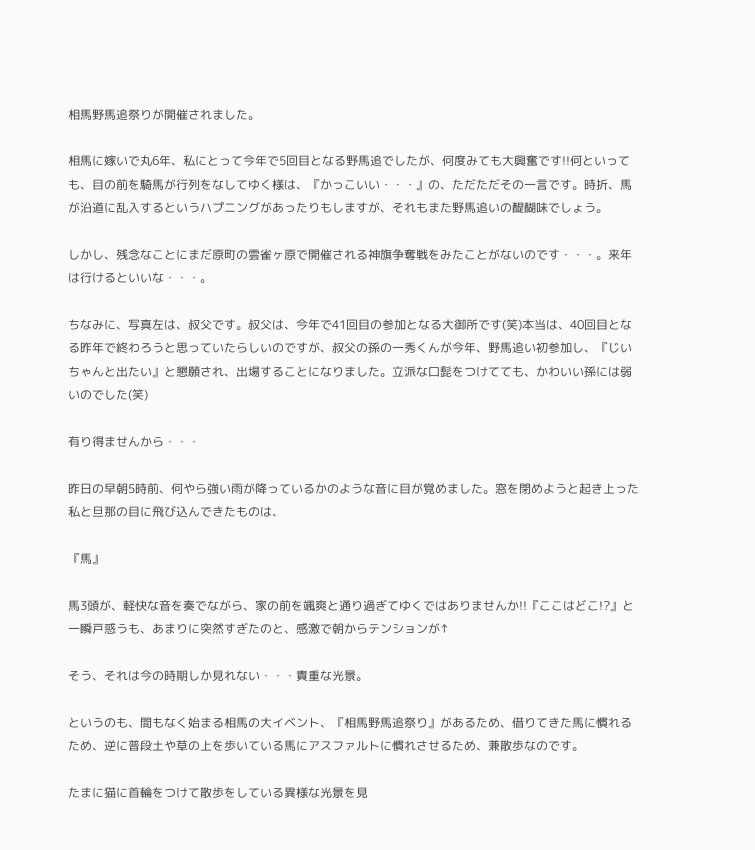相馬野馬追祭りが開催されました。

相馬に嫁いで丸6年、私にとって今年で5回目となる野馬追でしたが、何度みても大興奮です!!何といっても、目の前を騎馬が行列をなしてゆく様は、『かっこいい・・・』の、ただただその一言です。時折、馬が沿道に乱入するというハプニングがあったりもしますが、それもまた野馬追いの醍醐味でしょう。

しかし、残念なことにまだ原町の雲雀ヶ原で開催される神旗争奪戦をみたことがないのです・・・。来年は行けるといいな・・・。

ちなみに、写真左は、叔父です。叔父は、今年で41回目の参加となる大御所です(笑)本当は、40回目となる昨年で終わろうと思っていたらしいのですが、叔父の孫の一秀くんが今年、野馬追い初参加し、『じいちゃんと出たい』と懇願され、出場することになりました。立派な口髭をつけてても、かわいい孫には弱いのでした(笑)

有り得ませんから・・・

昨日の早朝5時前、何やら強い雨が降っているかのような音に目が覚めました。窓を閉めようと起き上った私と旦那の目に飛び込んできたものは、

『馬』

馬3頭が、軽快な音を奏でながら、家の前を颯爽と通り過ぎてゆくではありませんか!!『ここはどこ!?』と一瞬戸惑うも、あまりに突然すぎたのと、感激で朝からテンションが↑

そう、それは今の時期しか見れない・・・貴重な光景。

というのも、間もなく始まる相馬の大イベント、『相馬野馬追祭り』があるため、借りてきた馬に慣れるため、逆に普段土や草の上を歩いている馬にアスファルトに慣れさせるため、兼散歩なのです。

たまに猫に首輪をつけて散歩をしている異様な光景を見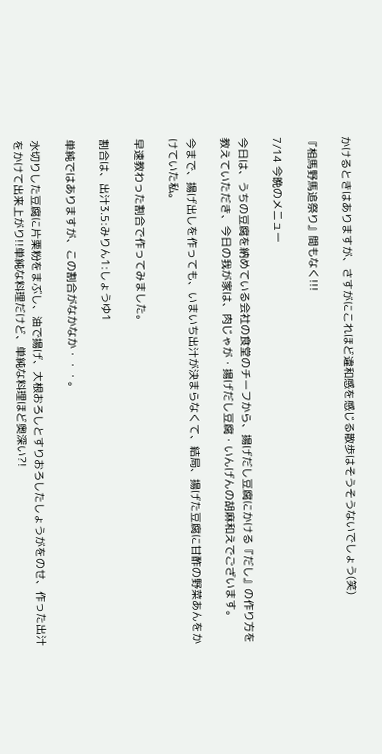かけるときはありますが、さすがにこれほど違和感を感じる散歩はそうそうないでしょう(笑)

『相馬野馬追祭り』間もなく!!!

7/14 今晩のメニュー

今日は、うちの豆腐を納めている会社の食堂のチーフから、揚げだし豆腐にかける『だし』の作り方を教えていただき、今日の我が家は、肉じゃが・揚げだし豆腐・いんげんの胡麻和えでございます。

今まで、揚げ出しを作っても、いまいち出汁が決まらなくて、結局、揚げた豆腐に甘酢の野菜あんをかけていた私。

早速教わった割合で作ってみました。

割合は、出汁3.5:みりん1:しょうゆ1

単純ではありますが、この割合がなかなか・・・。

水切りした豆腐に片栗粉をまぶし、油で揚げ、大根おろしとすりおろしたしょうがをのせ、作った出汁をかけて出来上がり!!単純な料理だけど、単純な料理ほど奥深い?!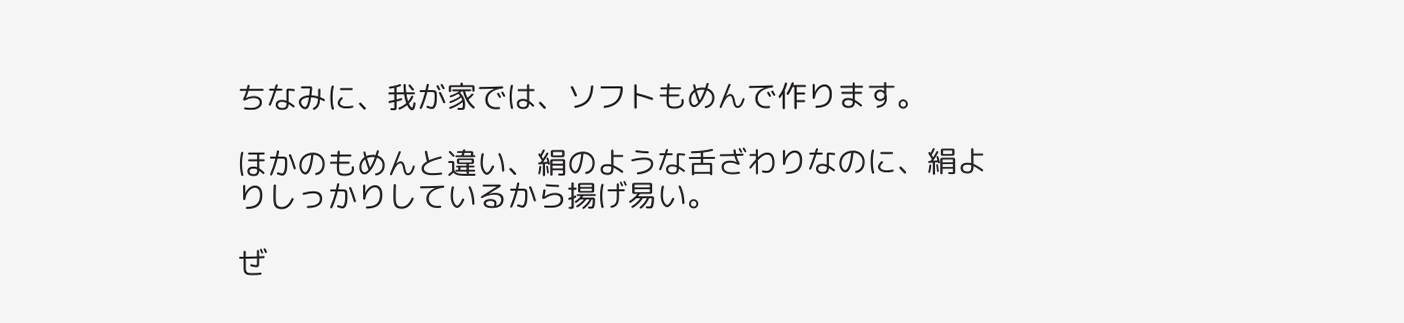ちなみに、我が家では、ソフトもめんで作ります。

ほかのもめんと違い、絹のような舌ざわりなのに、絹よりしっかりしているから揚げ易い。

ぜ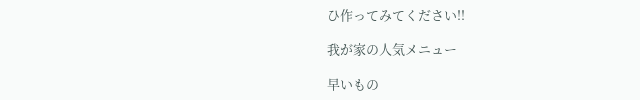ひ作ってみてください!!

我が家の人気メニュー

早いもの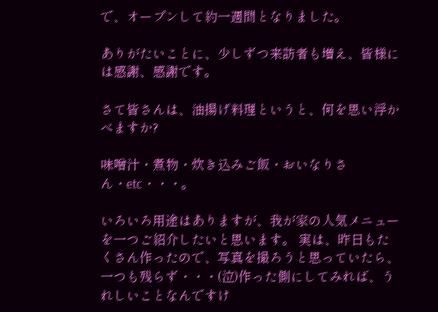で、オープンして約一週間となりました。

ありがたいことに、少しずつ来訪者も増え、皆様には感謝、感謝です。

さて皆さんは、油揚げ料理というと、何を思い浮かべますか?

味噌汁・煮物・炊き込みご飯・おいなりさん・etc・・・。

いろいろ用途はありますが、我が家の人気メニューを一つご紹介したいと思います。 実は、昨日もたくさん作ったので、写真を撮ろうと思っていたら、一つも残らず・・・(泣)作った側にしてみれば、うれしいことなんですけ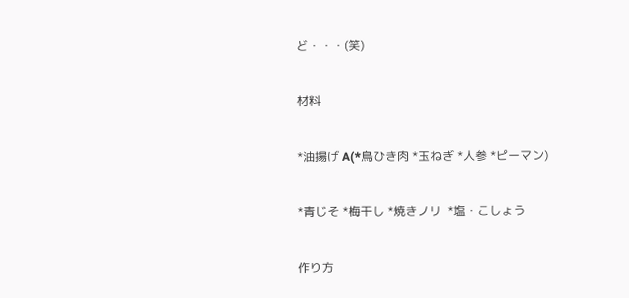ど・・・(笑)

材料

*油揚げ A(*鳥ひき肉 *玉ねぎ *人参 *ピーマン)

*青じそ *梅干し *焼きノリ  *塩・こしょう

作り方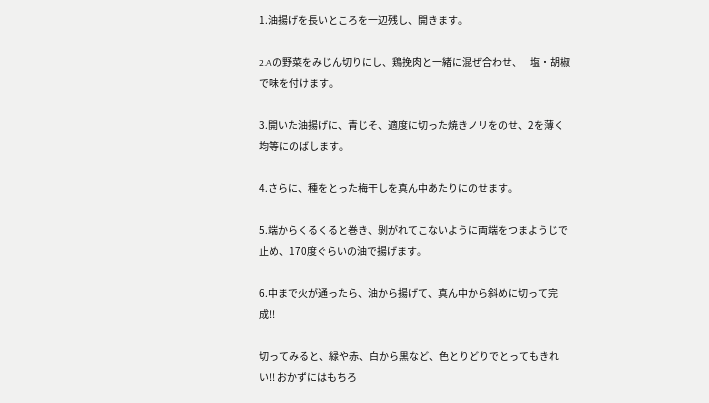1.油揚げを長いところを一辺残し、開きます。

2.Aの野菜をみじん切りにし、鶏挽肉と一緒に混ぜ合わせ、    塩・胡椒で味を付けます。

3.開いた油揚げに、青じそ、適度に切った焼きノリをのせ、2を薄く均等にのばします。

4.さらに、種をとった梅干しを真ん中あたりにのせます。

5.端からくるくると巻き、剝がれてこないように両端をつまようじで止め、170度ぐらいの油で揚げます。

6.中まで火が通ったら、油から揚げて、真ん中から斜めに切って完成!!

切ってみると、緑や赤、白から黒など、色とりどりでとってもきれい!! おかずにはもちろ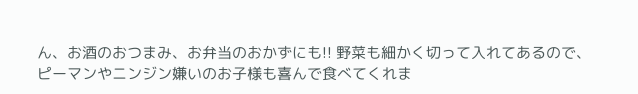ん、お酒のおつまみ、お弁当のおかずにも!! 野菜も細かく切って入れてあるので、ピーマンやニンジン嫌いのお子様も喜んで食べてくれま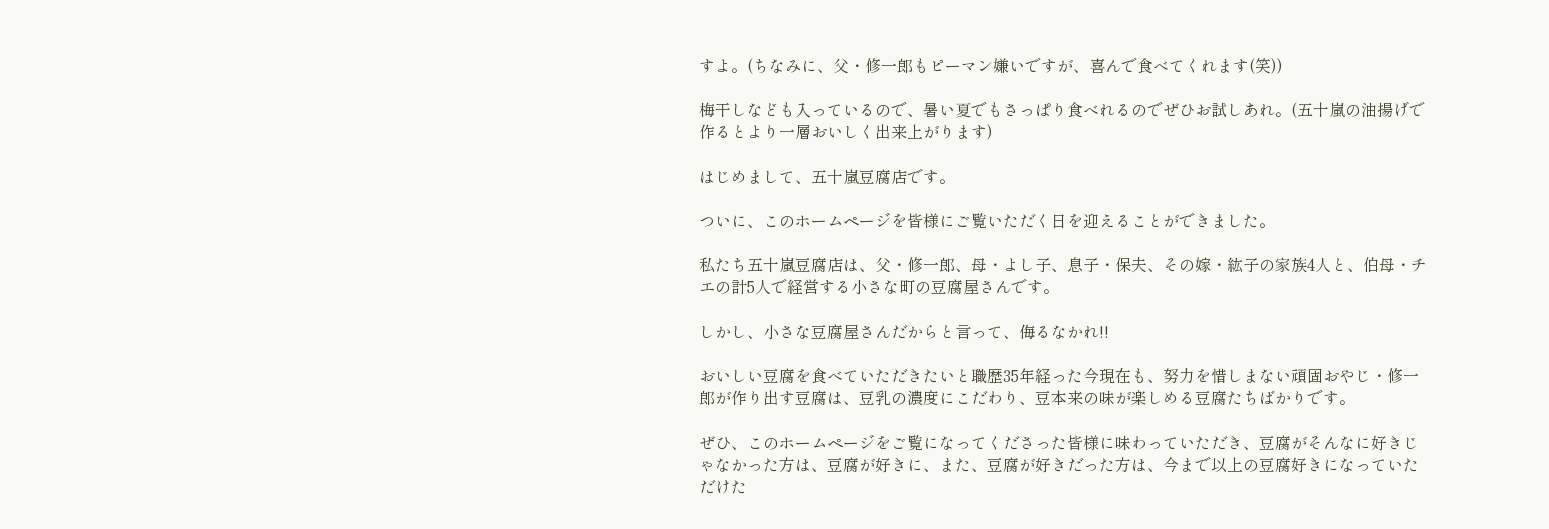すよ。(ちなみに、父・修一郎もピーマン嫌いですが、喜んで食べてくれます(笑))

梅干しなども入っているので、暑い夏でもさっぱり食べれるのでぜひお試しあれ。(五十嵐の油揚げで作るとより一層おいしく出来上がります)

はじめまして、五十嵐豆腐店です。

ついに、このホームページを皆様にご覧いただく日を迎えることができました。

私たち五十嵐豆腐店は、父・修一郎、母・よし子、息子・保夫、その嫁・紘子の家族4人と、伯母・チエの計5人で経営する小さな町の豆腐屋さんです。

しかし、小さな豆腐屋さんだからと言って、侮るなかれ!!

おいしい豆腐を食べていただきたいと職歴35年経った今現在も、努力を惜しまない頑固おやじ・修一郎が作り出す豆腐は、豆乳の濃度にこだわり、豆本来の味が楽しめる豆腐たちばかりです。

ぜひ、このホームページをご覧になってくださった皆様に味わっていただき、豆腐がそんなに好きじゃなかった方は、豆腐が好きに、また、豆腐が好きだった方は、今まで以上の豆腐好きになっていただけた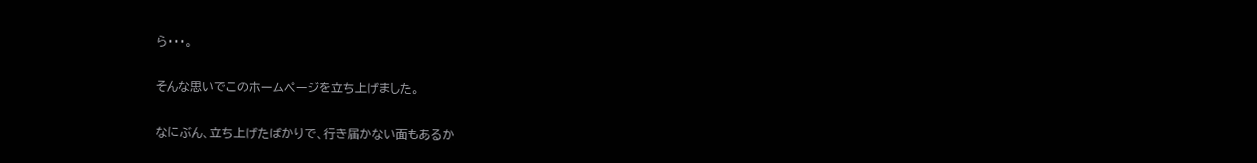ら・・・。

そんな思いでこのホームページを立ち上げました。

なにぶん、立ち上げたばかりで、行き届かない面もあるか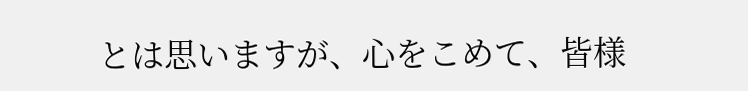とは思いますが、心をこめて、皆様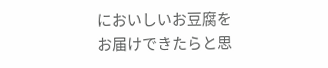においしいお豆腐をお届けできたらと思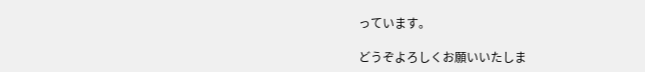っています。

どうぞよろしくお願いいたしま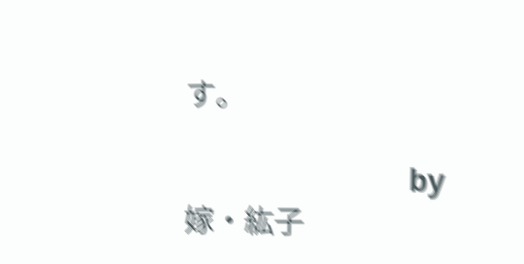す。

                            by 嫁・紘子